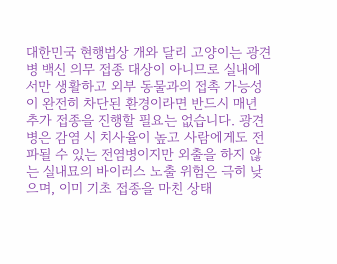대한민국 현행법상 개와 달리 고양이는 광견병 백신 의무 접종 대상이 아니므로 실내에서만 생활하고 외부 동물과의 접촉 가능성이 완전히 차단된 환경이라면 반드시 매년 추가 접종을 진행할 필요는 없습니다. 광견병은 감염 시 치사율이 높고 사람에게도 전파될 수 있는 전염병이지만 외출을 하지 않는 실내묘의 바이러스 노출 위험은 극히 낮으며, 이미 기초 접종을 마친 상태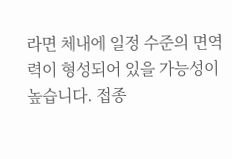라면 체내에 일정 수준의 면역력이 형성되어 있을 가능성이 높습니다. 접종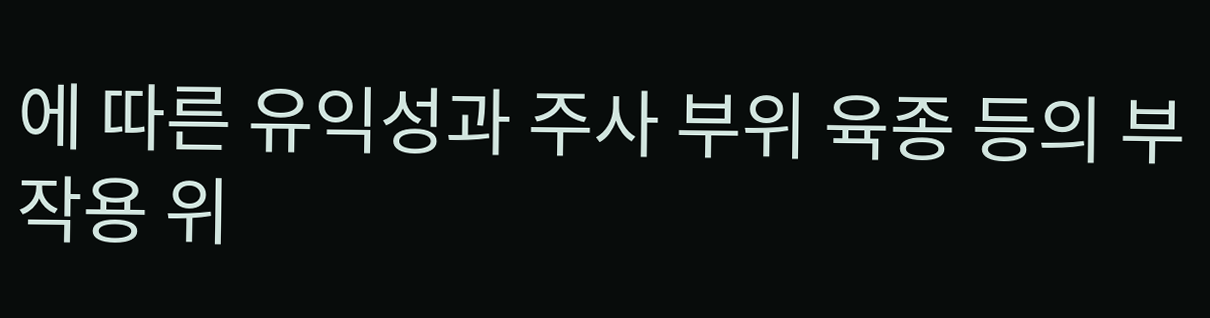에 따른 유익성과 주사 부위 육종 등의 부작용 위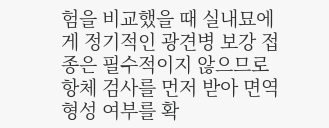험을 비교했을 때 실내묘에게 정기적인 광견병 보강 접종은 필수적이지 않으므로 항체 검사를 먼저 받아 면역 형성 여부를 확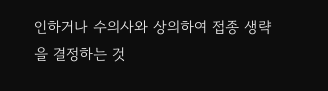인하거나 수의사와 상의하여 접종 생략을 결정하는 것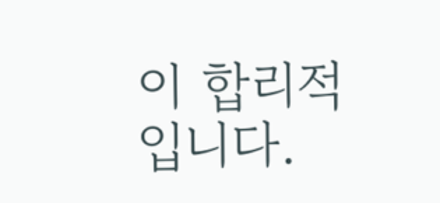이 합리적입니다.